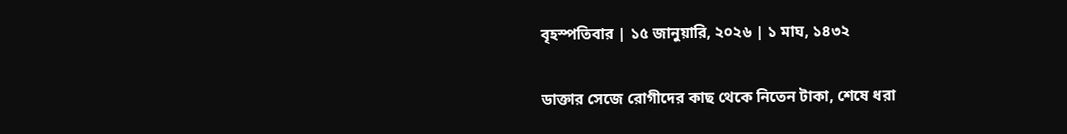বৃহস্পতিবার | ১৫ জানুয়ারি, ২০২৬ | ১ মাঘ, ১৪৩২

ডাক্তার সেজে রোগীদের কাছ থেকে নিতেন টাকা, শেষে ধরা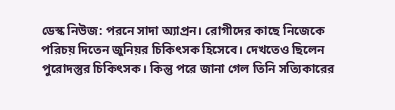ডেস্ক নিউজ: পরনে সাদা অ্যাপ্রন। রোগীদের কাছে নিজেকে পরিচয় দিতেন জুনিয়র চিকিৎসক হিসেবে। দেখতেও ছিলেন পুরোদস্তুর চিকিৎসক। কিন্তু পরে জানা গেল তিনি সত্যিকারের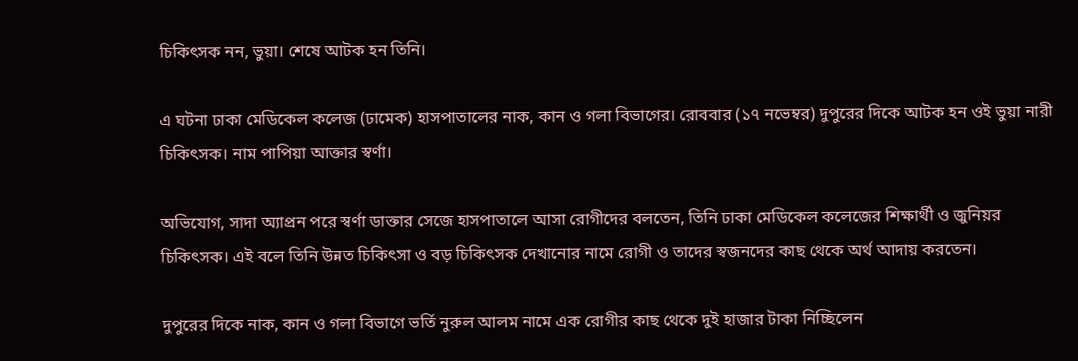চিকিৎসক নন, ভুয়া। শেষে আটক হন তিনি।

এ ঘটনা ঢাকা মেডিকেল কলেজ (ঢামেক) হাসপাতালের নাক, কান ও গলা বিভাগের। রোববার (১৭ নভেম্বর) দুপুরের দিকে আটক হন ওই ভুয়া নারী চিকিৎসক। নাম পাপিয়া আক্তার স্বর্ণা।

অভিযোগ, সাদা অ্যাপ্রন পরে স্বর্ণা ডাক্তার সেজে হাসপাতালে আসা রোগীদের বলতেন, তিনি ঢাকা মেডিকেল কলেজের শিক্ষার্থী ও জুনিয়র চিকিৎসক। এই বলে তিনি উন্নত চিকিৎসা ও বড় চিকিৎসক দেখানোর নামে রোগী ও তাদের স্বজনদের কাছ থেকে অর্থ আদায় করতেন।

দুপুরের দিকে নাক, কান ও গলা বিভাগে ভর্তি নুরুল আলম নামে এক রোগীর কাছ থেকে দুই হাজার টাকা নিচ্ছিলেন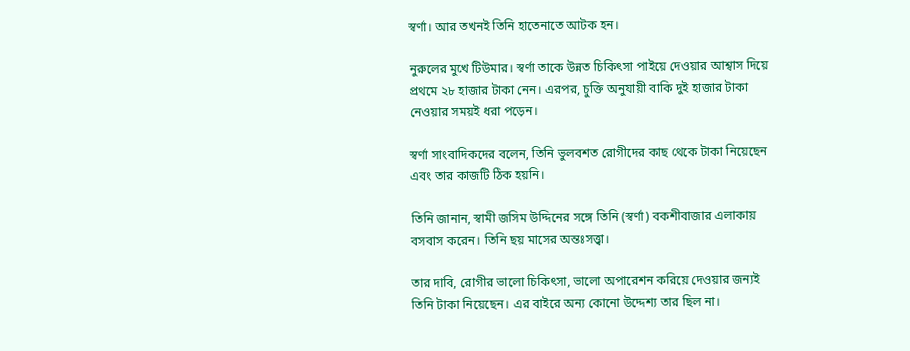স্বর্ণা। আর তখনই তিনি হাতেনাতে আটক হন।

নুরুলের মুখে টিউমার। স্বর্ণা তাকে উন্নত চিকিৎসা পাইয়ে দেওয়ার আশ্বাস দিয়ে প্রথমে ২৮ হাজার টাকা নেন। এরপর, চুক্তি অনুযায়ী বাকি দুই হাজার টাকা নেওয়ার সময়ই ধরা পড়েন।

স্বর্ণা সাংবাদিকদের বলেন, তিনি ভুলবশত রোগীদের কাছ থেকে টাকা নিয়েছেন এবং তার কাজটি ঠিক হয়নি।

তিনি জানান, স্বামী জসিম উদ্দিনের সঙ্গে তিনি (স্বর্ণা) বকশীবাজার এলাকায় বসবাস করেন। তিনি ছয় মাসের অন্তঃসত্ত্বা।

তার দাবি, রোগীর ভালো চিকিৎসা, ভালো অপারেশন করিয়ে দেওয়ার জন্যই তিনি টাকা নিয়েছেন। এর বাইরে অন্য কোনো উদ্দেশ্য তার ছিল না।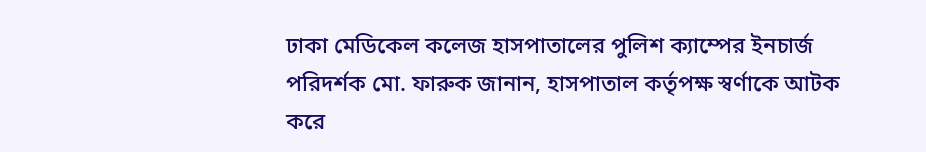ঢাকা মেডিকেল কলেজ হাসপাতালের পুলিশ ক্যাম্পের ইনচার্জ পরিদর্শক মো. ফারুক জানান, হাসপাতাল কর্তৃপক্ষ স্বর্ণাকে আটক করে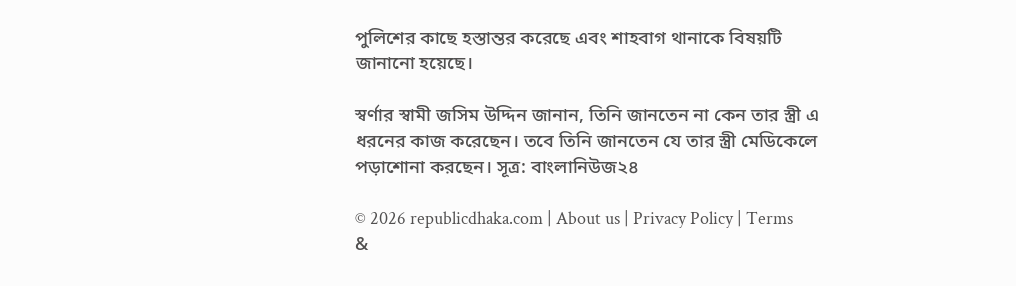পুলিশের কাছে হস্তান্তর করেছে এবং শাহবাগ থানাকে বিষয়টি জানানো হয়েছে।

স্বর্ণার স্বামী জসিম উদ্দিন জানান, তিনি জানতেন না কেন তার স্ত্রী এ ধরনের কাজ করেছেন। তবে তিনি জানতেন যে তার স্ত্রী মেডিকেলে পড়াশোনা করছেন। সূত্র: বাংলানিউজ২৪

© 2026 republicdhaka.com | About us | Privacy Policy | Terms &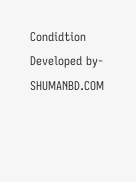Condidtion
Developed by- SHUMANBD.COM